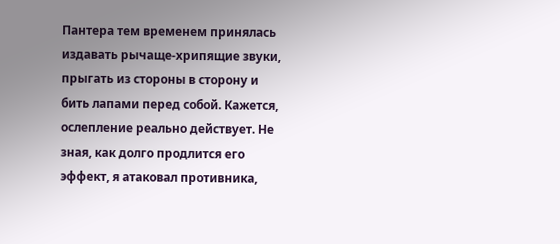Пантера тем временем принялась издавать рычаще-хрипящие звуки, прыгать из стороны в сторону и бить лапами перед собой. Кажется, ослепление реально действует. Не зная, как долго продлится его эффект, я атаковал противника,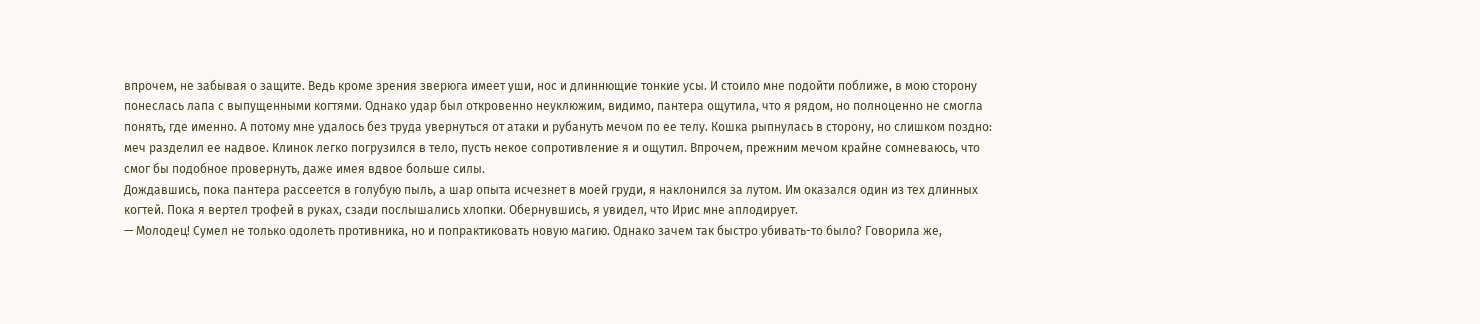впрочем, не забывая о защите. Ведь кроме зрения зверюга имеет уши, нос и длиннющие тонкие усы. И стоило мне подойти поближе, в мою сторону понеслась лапа с выпущенными когтями. Однако удар был откровенно неуклюжим, видимо, пантера ощутила, что я рядом, но полноценно не смогла понять, где именно. А потому мне удалось без труда увернуться от атаки и рубануть мечом по ее телу. Кошка рыпнулась в сторону, но слишком поздно: меч разделил ее надвое. Клинок легко погрузился в тело, пусть некое сопротивление я и ощутил. Впрочем, прежним мечом крайне сомневаюсь, что смог бы подобное провернуть, даже имея вдвое больше силы.
Дождавшись, пока пантера рассеется в голубую пыль, а шар опыта исчезнет в моей груди, я наклонился за лутом. Им оказался один из тех длинных когтей. Пока я вертел трофей в руках, сзади послышались хлопки. Обернувшись, я увидел, что Ирис мне аплодирует.
— Молодец! Сумел не только одолеть противника, но и попрактиковать новую магию. Однако зачем так быстро убивать-то было? Говорила же,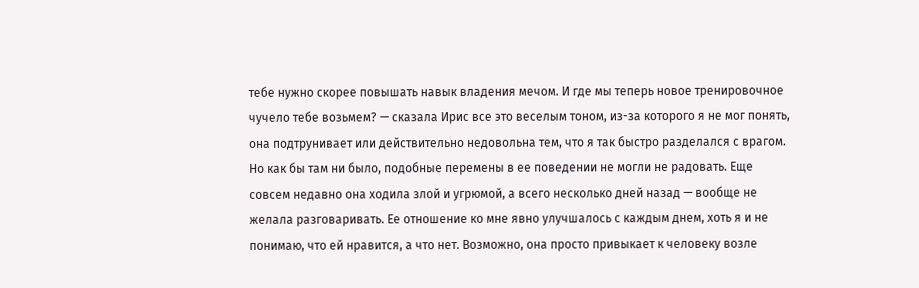тебе нужно скорее повышать навык владения мечом. И где мы теперь новое тренировочное чучело тебе возьмем? — сказала Ирис все это веселым тоном, из-за которого я не мог понять, она подтрунивает или действительно недовольна тем, что я так быстро разделался с врагом.
Но как бы там ни было, подобные перемены в ее поведении не могли не радовать. Еще совсем недавно она ходила злой и угрюмой, а всего несколько дней назад — вообще не желала разговаривать. Ее отношение ко мне явно улучшалось с каждым днем, хоть я и не понимаю, что ей нравится, а что нет. Возможно, она просто привыкает к человеку возле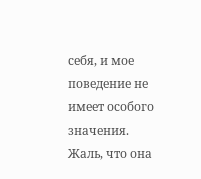себя, и мое поведение не имеет особого значения. Жаль, что она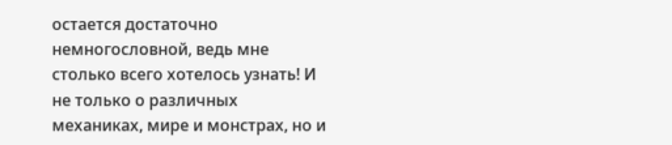остается достаточно немногословной, ведь мне столько всего хотелось узнать! И не только о различных механиках, мире и монстрах, но и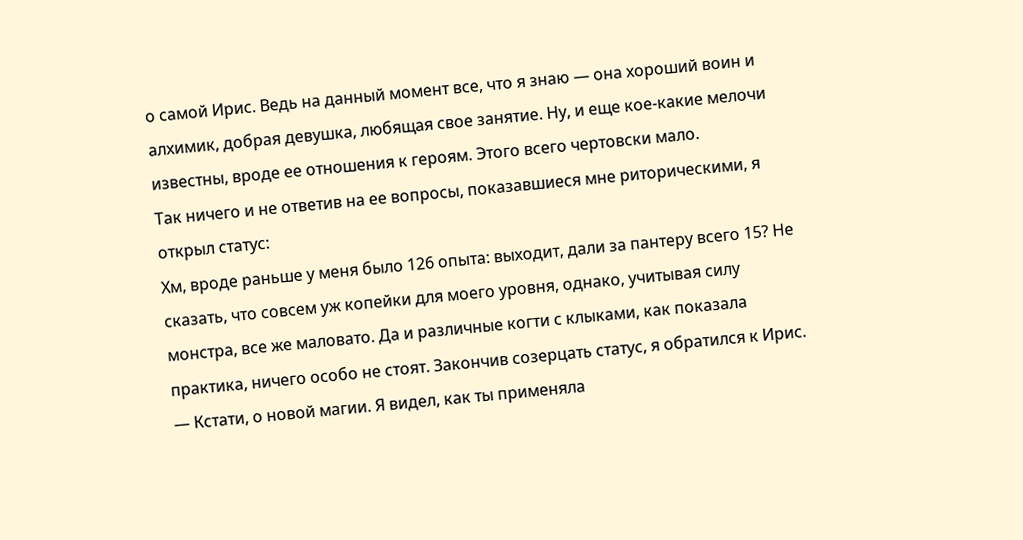о самой Ирис. Ведь на данный момент все, что я знаю — она хороший воин и алхимик, добрая девушка, любящая свое занятие. Ну, и еще кое-какие мелочи известны, вроде ее отношения к героям. Этого всего чертовски мало.
Так ничего и не ответив на ее вопросы, показавшиеся мне риторическими, я открыл статус:
Хм, вроде раньше у меня было 126 опыта: выходит, дали за пантеру всего 15? Не сказать, что совсем уж копейки для моего уровня, однако, учитывая силу монстра, все же маловато. Да и различные когти с клыками, как показала практика, ничего особо не стоят. Закончив созерцать статус, я обратился к Ирис.
— Кстати, о новой магии. Я видел, как ты применяла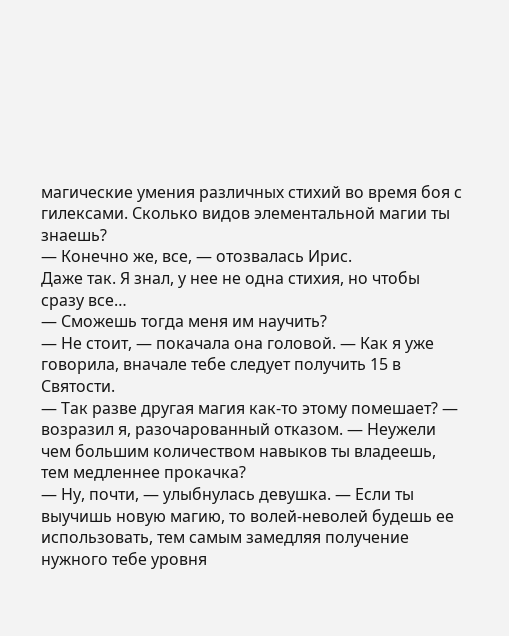магические умения различных стихий во время боя с гилексами. Сколько видов элементальной магии ты знаешь?
— Конечно же, все, — отозвалась Ирис.
Даже так. Я знал, у нее не одна стихия, но чтобы сразу все…
— Сможешь тогда меня им научить?
— Не стоит, — покачала она головой. — Как я уже говорила, вначале тебе следует получить 15 в Святости.
— Так разве другая магия как-то этому помешает? — возразил я, разочарованный отказом. — Неужели чем большим количеством навыков ты владеешь, тем медленнее прокачка?
— Ну, почти, — улыбнулась девушка. — Если ты выучишь новую магию, то волей-неволей будешь ее использовать, тем самым замедляя получение нужного тебе уровня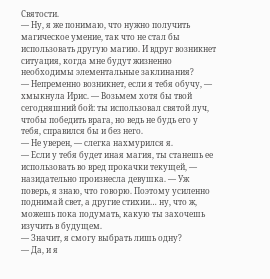Святости.
— Ну, я же понимаю, что нужно получить магическое умение, так что не стал бы использовать другую магию. И вдруг возникнет ситуация, когда мне будут жизненно необходимы элементальные заклинания?
— Непременно возникнет, если я тебя обучу, — хмыкнула Ирис. — Возьмем хотя бы твой сегодняшний бой: ты использовал святой луч, чтобы победить врага, но ведь не будь его у тебя, справился бы и без него.
— Не уверен, — слегка нахмурился я.
— Если у тебя будет иная магия, ты станешь ее использовать во вред прокачки текущей, — назидательно произнесла девушка. — Уж поверь, я знаю, что говорю. Поэтому усиленно поднимай свет, а другие стихии… ну, что ж, можешь пока подумать, какую ты захочешь изучить в будущем.
— Значит, я смогу выбрать лишь одну?
— Да, и я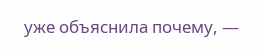уже объяснила почему, —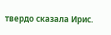твердо сказала Ирис.